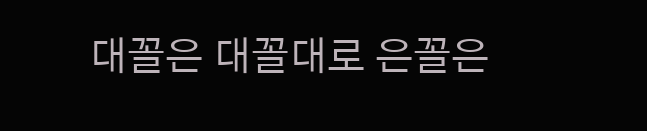대꼴은 대꼴대로 은꼴은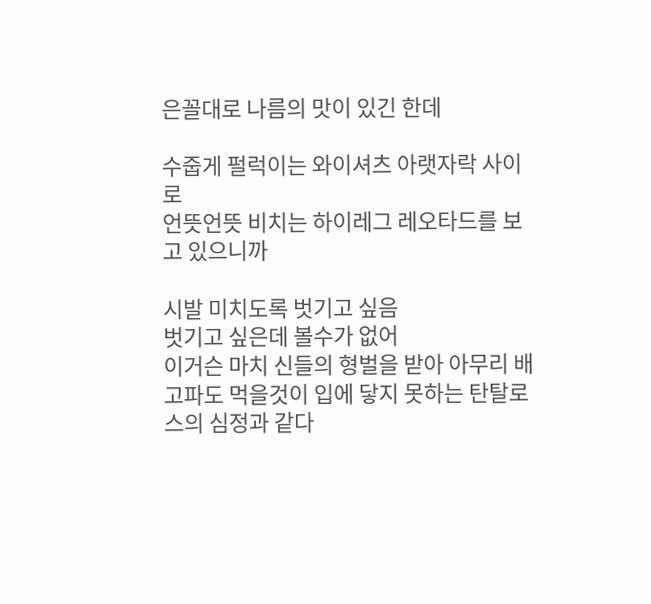은꼴대로 나름의 맛이 있긴 한데

수줍게 펄럭이는 와이셔츠 아랫자락 사이로
언뜻언뜻 비치는 하이레그 레오타드를 보고 있으니까

시발 미치도록 벗기고 싶음
벗기고 싶은데 볼수가 없어
이거슨 마치 신들의 형벌을 받아 아무리 배고파도 먹을것이 입에 닿지 못하는 탄탈로스의 심정과 같다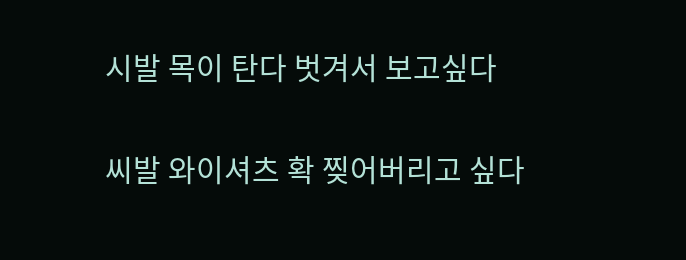시발 목이 탄다 벗겨서 보고싶다

씨발 와이셔츠 확 찢어버리고 싶다